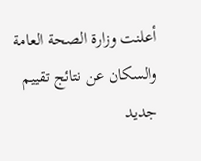أعلنت وزارة الصحة العامة والسكان عن نتائج تقييم جديد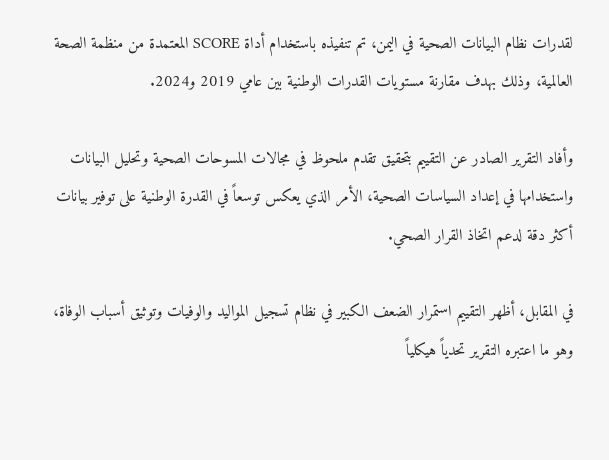لقدرات نظام البيانات الصحية في اليمن، تم تنفيذه باستخدام أداة SCORE المعتمدة من منظمة الصحة العالمية، وذلك بهدف مقارنة مستويات القدرات الوطنية بين عامي 2019 و2024.

وأفاد التقرير الصادر عن التقييم بتحقيق تقدم ملحوظ في مجالات المسوحات الصحية وتحليل البيانات واستخدامها في إعداد السياسات الصحية، الأمر الذي يعكس توسعاً في القدرة الوطنية على توفير بيانات أكثر دقة لدعم اتخاذ القرار الصحي.

في المقابل، أظهر التقييم استمرار الضعف الكبير في نظام تسجيل المواليد والوفيات وتوثيق أسباب الوفاة، وهو ما اعتبره التقرير تحدياً هيكلياً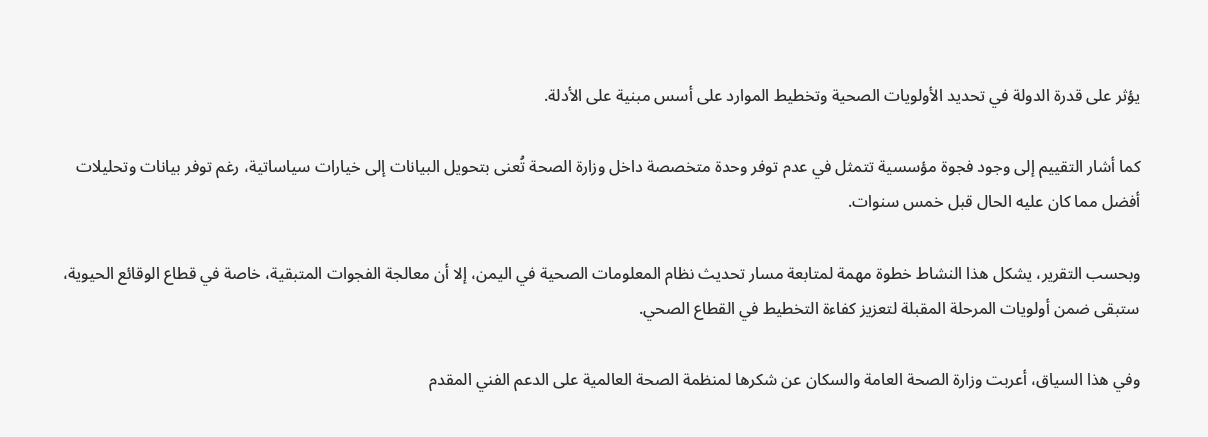يؤثر على قدرة الدولة في تحديد الأولويات الصحية وتخطيط الموارد على أسس مبنية على الأدلة.

كما أشار التقييم إلى وجود فجوة مؤسسية تتمثل في عدم توفر وحدة متخصصة داخل وزارة الصحة تُعنى بتحويل البيانات إلى خيارات سياساتية، رغم توفر بيانات وتحليلات أفضل مما كان عليه الحال قبل خمس سنوات.

وبحسب التقرير، يشكل هذا النشاط خطوة مهمة لمتابعة مسار تحديث نظام المعلومات الصحية في اليمن، إلا أن معالجة الفجوات المتبقية، خاصة في قطاع الوقائع الحيوية، ستبقى ضمن أولويات المرحلة المقبلة لتعزيز كفاءة التخطيط في القطاع الصحي.

وفي هذا السياق، أعربت وزارة الصحة العامة والسكان عن شكرها لمنظمة الصحة العالمية على الدعم الفني المقدم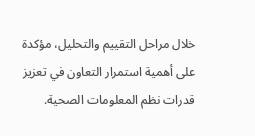خلال مراحل التقييم والتحليل، مؤكدة على أهمية استمرار التعاون في تعزيز قدرات نظم المعلومات الصحية.